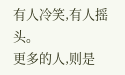有人冷笑,有人摇头。
更多的人,则是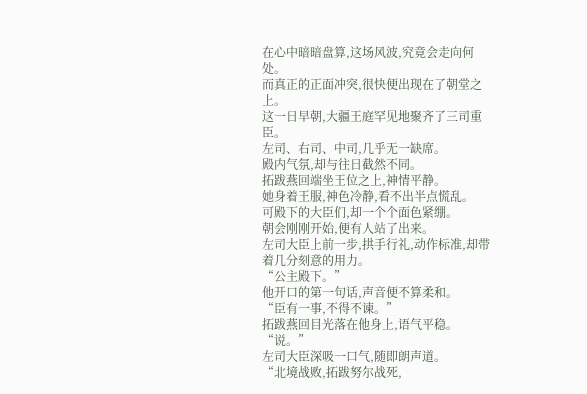在心中暗暗盘算,这场风波,究竟会走向何处。
而真正的正面冲突,很快便出现在了朝堂之上。
这一日早朝,大疆王庭罕见地聚齐了三司重臣。
左司、右司、中司,几乎无一缺席。
殿内气氛,却与往日截然不同。
拓跋燕回端坐王位之上,神情平静。
她身着王服,神色冷静,看不出半点慌乱。
可殿下的大臣们,却一个个面色紧绷。
朝会刚刚开始,便有人站了出来。
左司大臣上前一步,拱手行礼,动作标准,却带着几分刻意的用力。
“公主殿下。”
他开口的第一句话,声音便不算柔和。
“臣有一事,不得不谏。”
拓跋燕回目光落在他身上,语气平稳。
“说。”
左司大臣深吸一口气,随即朗声道。
“北境战败,拓跋努尔战死,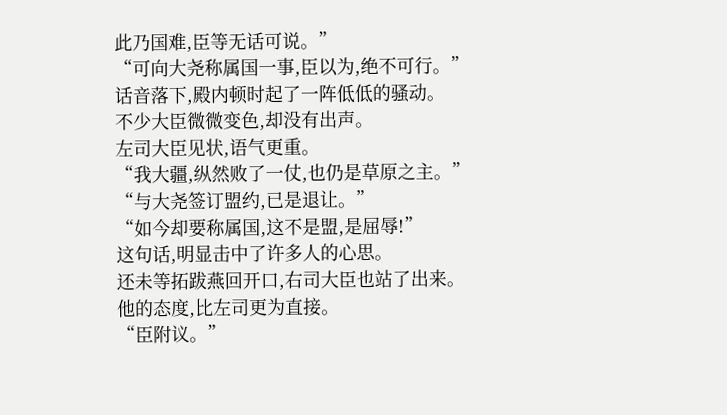此乃国难,臣等无话可说。”
“可向大尧称属国一事,臣以为,绝不可行。”
话音落下,殿内顿时起了一阵低低的骚动。
不少大臣微微变色,却没有出声。
左司大臣见状,语气更重。
“我大疆,纵然败了一仗,也仍是草原之主。”
“与大尧签订盟约,已是退让。”
“如今却要称属国,这不是盟,是屈辱!”
这句话,明显击中了许多人的心思。
还未等拓跋燕回开口,右司大臣也站了出来。
他的态度,比左司更为直接。
“臣附议。”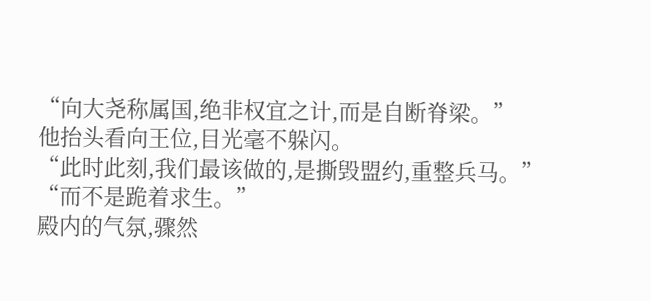“向大尧称属国,绝非权宜之计,而是自断脊梁。”
他抬头看向王位,目光毫不躲闪。
“此时此刻,我们最该做的,是撕毁盟约,重整兵马。”
“而不是跪着求生。”
殿内的气氛,骤然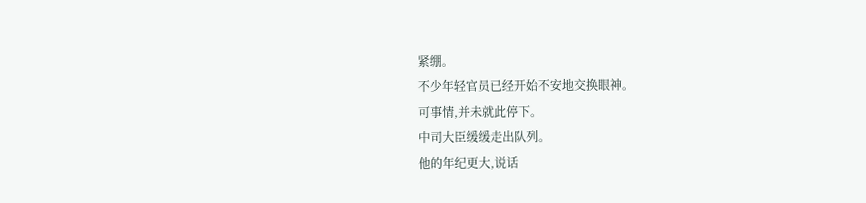紧绷。
不少年轻官员已经开始不安地交换眼神。
可事情,并未就此停下。
中司大臣缓缓走出队列。
他的年纪更大,说话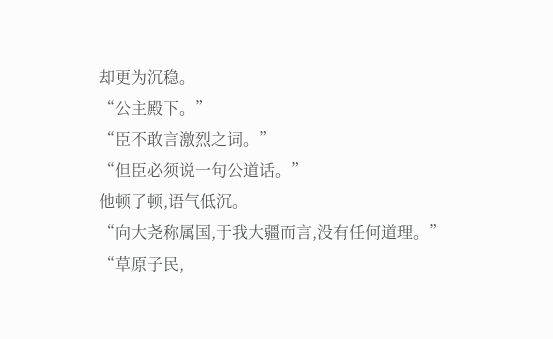却更为沉稳。
“公主殿下。”
“臣不敢言激烈之词。”
“但臣必须说一句公道话。”
他顿了顿,语气低沉。
“向大尧称属国,于我大疆而言,没有任何道理。”
“草原子民,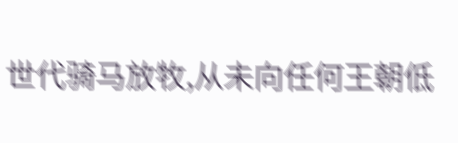世代骑马放牧,从未向任何王朝低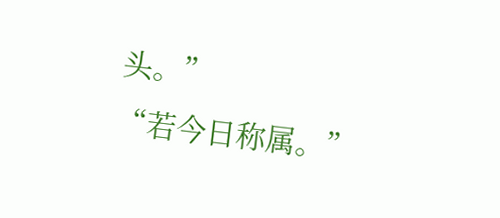头。”
“若今日称属。”